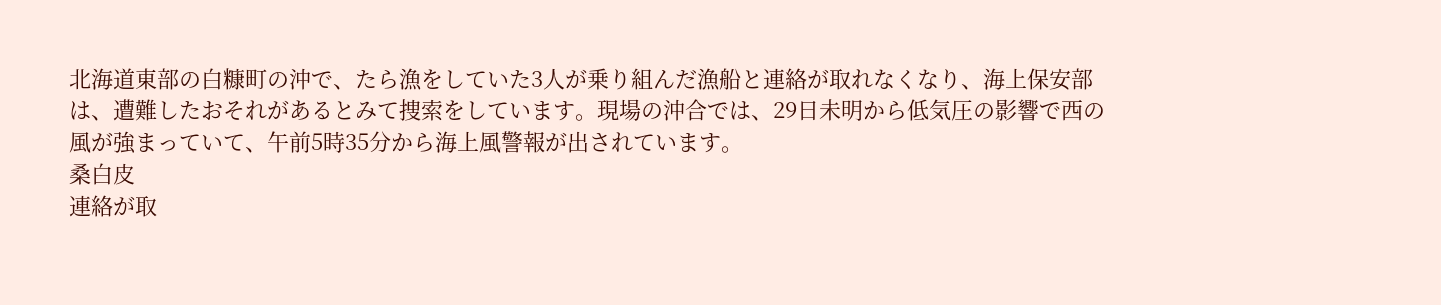北海道東部の白糠町の沖で、たら漁をしていた3人が乗り組んだ漁船と連絡が取れなくなり、海上保安部は、遭難したおそれがあるとみて捜索をしています。現場の沖合では、29日未明から低気圧の影響で西の風が強まっていて、午前5時35分から海上風警報が出されています。
桑白皮
連絡が取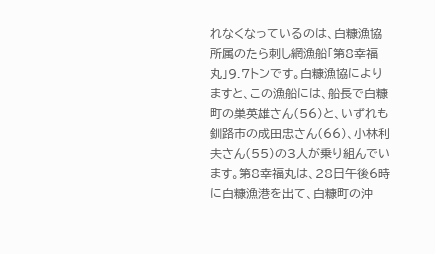れなくなっているのは、白糠漁協所属のたら刺し網漁船「第8幸福丸」9.7トンです。白糠漁協によりますと、この漁船には、船長で白糠町の巣英雄さん(56)と、いずれも釧路市の成田忠さん(66)、小林利夫さん(55)の3人が乗り組んでいます。第8幸福丸は、28日午後6時に白糠漁港を出て、白糠町の沖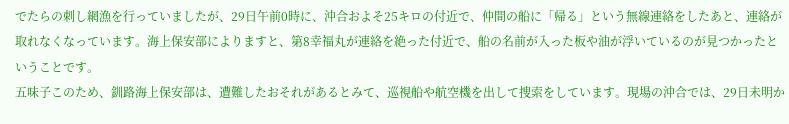でたらの刺し網漁を行っていましたが、29日午前0時に、沖合およそ25キロの付近で、仲間の船に「帰る」という無線連絡をしたあと、連絡が取れなくなっています。海上保安部によりますと、第8幸福丸が連絡を絶った付近で、船の名前が入った板や油が浮いているのが見つかったということです。
五味子このため、釧路海上保安部は、遭難したおそれがあるとみて、巡視船や航空機を出して捜索をしています。現場の沖合では、29日未明か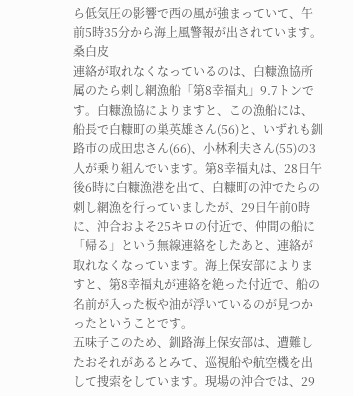ら低気圧の影響で西の風が強まっていて、午前5時35分から海上風警報が出されています。
桑白皮
連絡が取れなくなっているのは、白糠漁協所属のたら刺し網漁船「第8幸福丸」9.7トンです。白糠漁協によりますと、この漁船には、船長で白糠町の巣英雄さん(56)と、いずれも釧路市の成田忠さん(66)、小林利夫さん(55)の3人が乗り組んでいます。第8幸福丸は、28日午後6時に白糠漁港を出て、白糠町の沖でたらの刺し網漁を行っていましたが、29日午前0時に、沖合およそ25キロの付近で、仲間の船に「帰る」という無線連絡をしたあと、連絡が取れなくなっています。海上保安部によりますと、第8幸福丸が連絡を絶った付近で、船の名前が入った板や油が浮いているのが見つかったということです。
五味子このため、釧路海上保安部は、遭難したおそれがあるとみて、巡視船や航空機を出して捜索をしています。現場の沖合では、29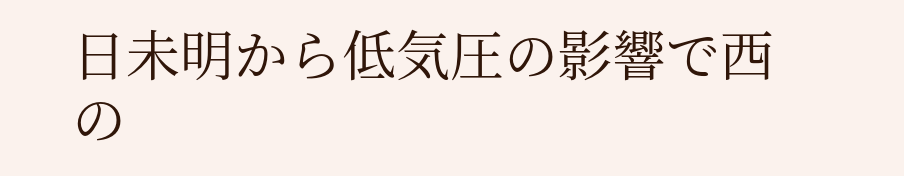日未明から低気圧の影響で西の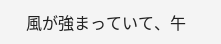風が強まっていて、午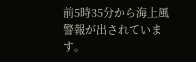前5時35分から海上風警報が出されています。